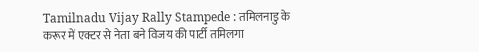Tamilnadu Vijay Rally Stampede : तमिलनाडु के करूर में एक्टर से नेता बने विजय की पार्टी तमिलगा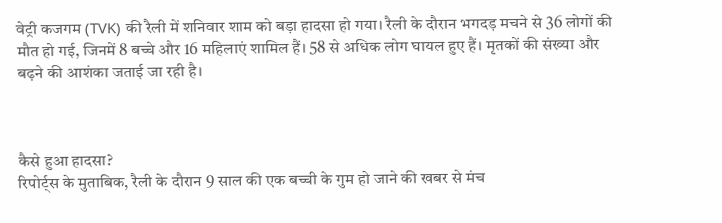वेट्री कजगम (TVK) की रैली में शनिवार शाम को बड़ा हादसा हो गया। रैली के दौरान भगदड़ मचने से 36 लोगों की मौत हो गई, जिनमें 8 बच्चे और 16 महिलाएं शामिल हैं। 58 से अधिक लोग घायल हुए हैं। मृतकों की संख्या और बढ़ने की आशंका जताई जा रही है।



कैसे हुआ हादसा?
रिपोर्ट्स के मुताबिक, रैली के दौरान 9 साल की एक बच्ची के गुम हो जाने की खबर से मंच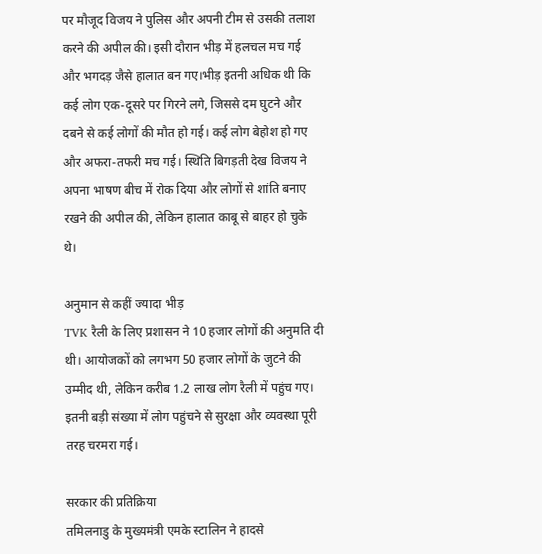पर मौजूद विजय ने पुलिस और अपनी टीम से उसकी तलाश करने की अपील की। इसी दौरान भीड़ में हलचल मच गई और भगदड़ जैसे हालात बन गए।भीड़ इतनी अधिक थी कि कई लोग एक-दूसरे पर गिरने लगे, जिससे दम घुटने और दबने से कई लोगों की मौत हो गई। कई लोग बेहोश हो गए और अफरा-तफरी मच गई। स्थिति बिगड़ती देख विजय ने अपना भाषण बीच में रोक दिया और लोगों से शांति बनाए रखने की अपील की, लेकिन हालात काबू से बाहर हो चुके थे।

अनुमान से कहीं ज्यादा भीड़
TVK रैली के लिए प्रशासन ने 10 हजार लोगों की अनुमति दी थी। आयोजकों को लगभग 50 हजार लोगों के जुटने की उम्मीद थी, लेकिन करीब 1.2 लाख लोग रैली में पहुंच गए। इतनी बड़ी संख्या में लोग पहुंचने से सुरक्षा और व्यवस्था पूरी तरह चरमरा गई।

सरकार की प्रतिक्रिया
तमिलनाडु के मुख्यमंत्री एमके स्टालिन ने हादसे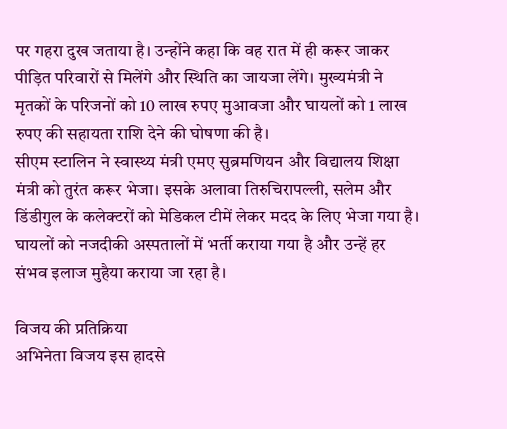पर गहरा दुख जताया है। उन्होंने कहा कि वह रात में ही करूर जाकर पीड़ित परिवारों से मिलेंगे और स्थिति का जायजा लेंगे। मुख्यमंत्री ने मृतकों के परिजनों को 10 लाख रुपए मुआवजा और घायलों को 1 लाख रुपए की सहायता राशि देने की घोषणा की है।
सीएम स्टालिन ने स्वास्थ्य मंत्री एमए सुब्रमणियन और विद्यालय शिक्षा मंत्री को तुरंत करूर भेजा। इसके अलावा तिरुचिरापल्ली, सलेम और डिंडीगुल के कलेक्टरों को मेडिकल टीमें लेकर मदद के लिए भेजा गया है। घायलों को नजदीकी अस्पतालों में भर्ती कराया गया है और उन्हें हर संभव इलाज मुहैया कराया जा रहा है।

विजय की प्रतिक्रिया
अभिनेता विजय इस हादसे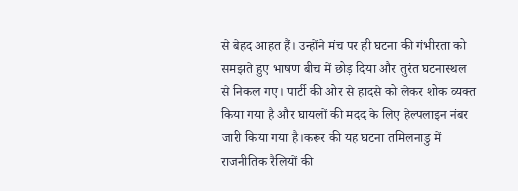से बेहद आहत हैं। उन्होंने मंच पर ही घटना की गंभीरता को समझते हुए भाषण बीच में छोड़ दिया और तुरंत घटनास्थल से निकल गए। पार्टी की ओर से हादसे को लेकर शोक व्यक्त किया गया है और घायलों की मदद के लिए हेल्पलाइन नंबर जारी किया गया है।करूर की यह घटना तमिलनाडु में राजनीतिक रैलियों की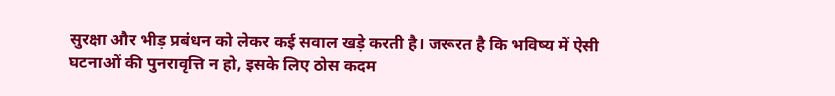सुरक्षा और भीड़ प्रबंधन को लेकर कई सवाल खड़े करती है। जरूरत है कि भविष्य में ऐसी घटनाओं की पुनरावृत्ति न हो, इसके लिए ठोस कदम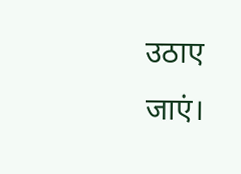उठाए जाएं।